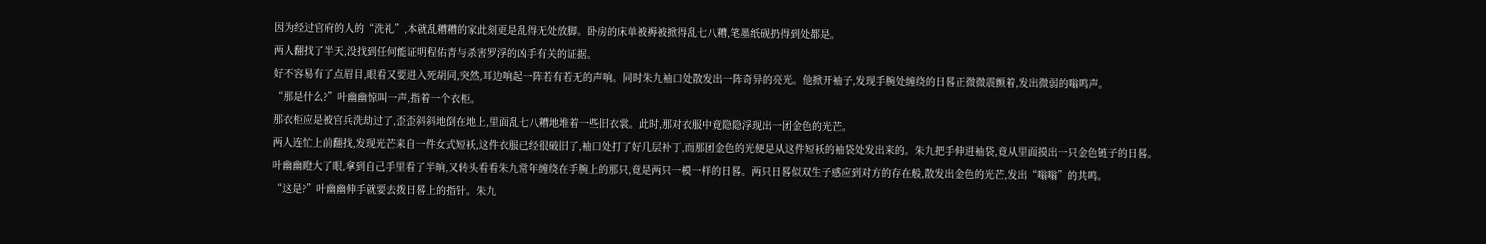因为经过官府的人的“洗礼”,本就乱糟糟的家此刻更是乱得无处放脚。卧房的床单被褥被掀得乱七八糟,笔墨纸砚扔得到处都是。
两人翻找了半天,没找到任何能证明程佑青与杀害罗浮的凶手有关的证据。
好不容易有了点眉目,眼看又要进入死胡同,突然,耳边响起一阵若有若无的声响。同时朱九袖口处散发出一阵奇异的亮光。他掀开袖子,发现手腕处缠绕的日晷正微微震颤着,发出微弱的嗡鸣声。
“那是什么?”叶幽幽惊叫一声,指着一个衣柜。
那衣柜应是被官兵洗劫过了,歪歪斜斜地倒在地上,里面乱七八糟地堆着一些旧衣裳。此时,那对衣服中竟隐隐浮现出一团金色的光芒。
两人连忙上前翻找,发现光芒来自一件女式短袄,这件衣服已经很破旧了,袖口处打了好几层补丁,而那团金色的光便是从这件短袄的袖袋处发出来的。朱九把手伸进袖袋,竟从里面摸出一只金色链子的日晷。
叶幽幽瞪大了眼,拿到自己手里看了半晌,又转头看看朱九常年缠绕在手腕上的那只,竟是两只一模一样的日晷。两只日晷似双生子感应到对方的存在般,散发出金色的光芒,发出“嗡嗡”的共鸣。
“这是?”叶幽幽伸手就要去拨日晷上的指针。朱九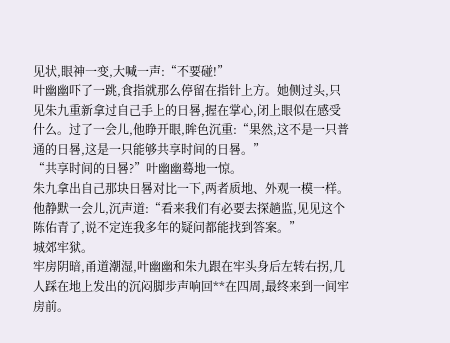见状,眼神一变,大喊一声:“不要碰!”
叶幽幽吓了一跳,食指就那么停留在指针上方。她侧过头,只见朱九重新拿过自己手上的日晷,握在掌心,闭上眼似在感受什么。过了一会儿,他睁开眼,眸色沉重:“果然,这不是一只普通的日晷,这是一只能够共享时间的日晷。”
“共享时间的日晷?”叶幽幽蓦地一惊。
朱九拿出自己那块日晷对比一下,两者质地、外观一模一样。他静默一会儿,沉声道:“看来我们有必要去探趟监,见见这个陈佑青了,说不定连我多年的疑问都能找到答案。”
城郊牢狱。
牢房阴暗,甬道潮湿,叶幽幽和朱九跟在牢头身后左转右拐,几人踩在地上发出的沉闷脚步声响回**在四周,最终来到一间牢房前。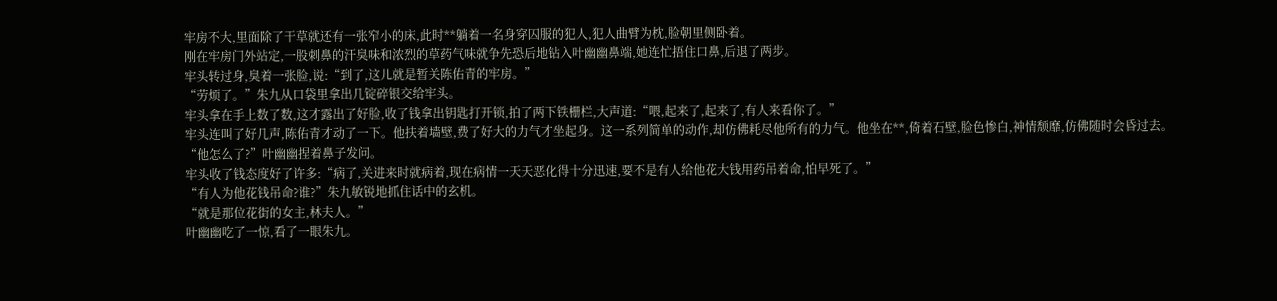牢房不大,里面除了干草就还有一张窄小的床,此时**躺着一名身穿囚服的犯人,犯人曲臂为枕,脸朝里侧卧着。
刚在牢房门外站定,一股刺鼻的汗臭味和浓烈的草药气味就争先恐后地钻入叶幽幽鼻端,她连忙捂住口鼻,后退了两步。
牢头转过身,臭着一张脸,说:“到了,这儿就是暂关陈佑青的牢房。”
“劳烦了。”朱九从口袋里拿出几锭碎银交给牢头。
牢头拿在手上数了数,这才露出了好脸,收了钱拿出钥匙打开锁,拍了两下铁栅栏,大声道:“喂,起来了,起来了,有人来看你了。”
牢头连叫了好几声,陈佑青才动了一下。他扶着墙壁,费了好大的力气才坐起身。这一系列简单的动作,却仿佛耗尽他所有的力气。他坐在**,倚着石壁,脸色惨白,神情颓靡,仿佛随时会昏过去。
“他怎么了?”叶幽幽捏着鼻子发问。
牢头收了钱态度好了许多:“病了,关进来时就病着,现在病情一天天恶化得十分迅速,要不是有人给他花大钱用药吊着命,怕早死了。”
“有人为他花钱吊命?谁?”朱九敏锐地抓住话中的玄机。
“就是那位花街的女主,林夫人。”
叶幽幽吃了一惊,看了一眼朱九。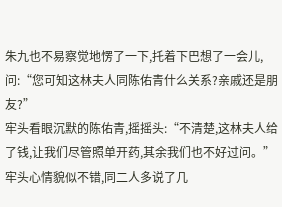朱九也不易察觉地愣了一下,托着下巴想了一会儿,问:“您可知这林夫人同陈佑青什么关系?亲戚还是朋友?”
牢头看眼沉默的陈佑青,摇摇头:“不清楚,这林夫人给了钱,让我们尽管照单开药,其余我们也不好过问。”
牢头心情貌似不错,同二人多说了几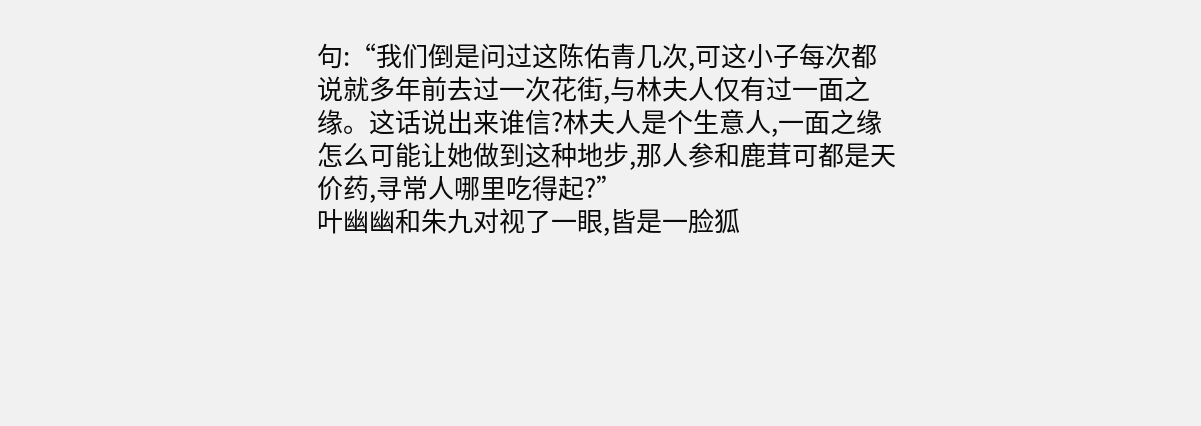句:“我们倒是问过这陈佑青几次,可这小子每次都说就多年前去过一次花街,与林夫人仅有过一面之缘。这话说出来谁信?林夫人是个生意人,一面之缘怎么可能让她做到这种地步,那人参和鹿茸可都是天价药,寻常人哪里吃得起?”
叶幽幽和朱九对视了一眼,皆是一脸狐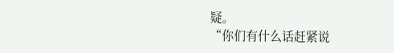疑。
“你们有什么话赶紧说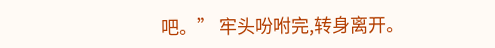吧。” 牢头吩咐完,转身离开。